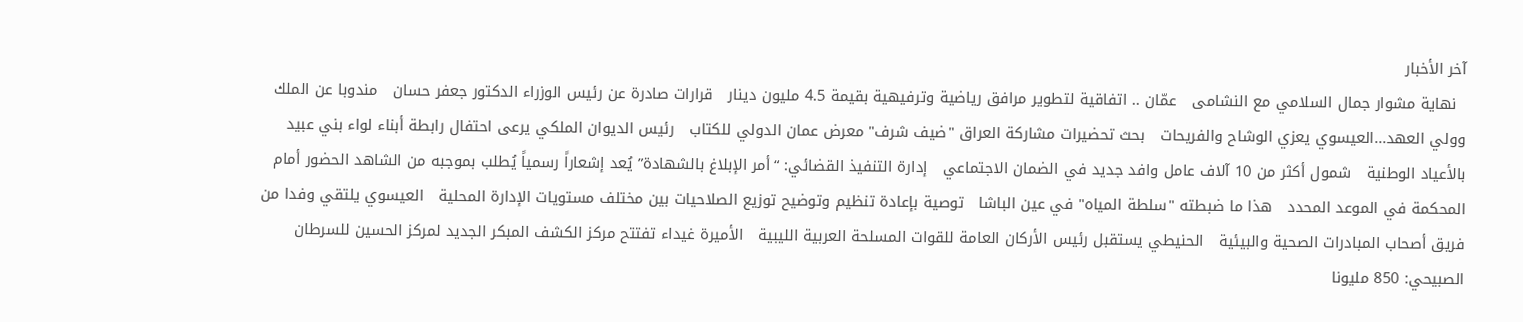آخر الأخبار
  نهاية مشوار جمال السلامي مع النشامى   عمّان .. اتفاقية لتطوير مرافق رياضية وترفيهية بقيمة 4.5 مليون دينار   قرارات صادرة عن رئيس الوزراء الدكتور جعفر حسان   مندوبا عن الملك وولي العهد...العيسوي يعزي الوشاح والفريحات   بحث تحضيرات مشاركة العراق "ضيف شرف" معرض عمان الدولي للكتاب   رئيس الديوان الملكي يرعى احتفال رابطة أبناء لواء بني عبيد بالأعياد الوطنية   شمول أكثر من 10 آلاف عامل وافد جديد في الضمان الاجتماعي   إدارة التنفيذ القضائي: “أمر الإبلاغ بالشهادة” يُعد إشعاراً رسمياً يُطلب بموجبه من الشاهد الحضور أمام المحكمة في الموعد المحدد   هذا ما ضبطته "سلطة المياه" في عين الباشا   توصية بإعادة تنظيم وتوضيح توزيع الصلاحيات بين مختلف مستويات الإدارة المحلية   العيسوي يلتقي وفدا من فريق أصحاب المبادرات الصحية والبيئية   الحنيطي يستقبل رئيس الأركان العامة للقوات المسلحة العربية الليبية   الأميرة غيداء تفتتح مركز الكشف المبكر الجديد لمركز الحسين للسرطان   الصبيحي: 850 مليونا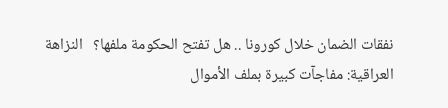نفقات الضمان خلال كورونا .. هل تفتح الحكومة ملفها؟   النزاهة العراقية: مفاجآت كبيرة بملف الأموال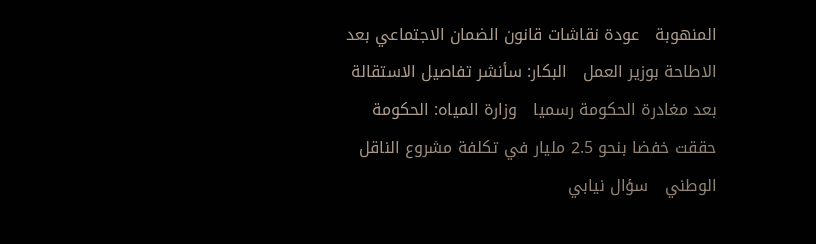المنهوبة   عودة نقاشات قانون الضمان الاجتماعي بعد الاطاحة بوزير العمل   البكار: سأنشر تفاصيل الاستقالة بعد مغادرة الحكومة رسميا   وزارة المياه: الحكومة حققت خفضا بنحو 2.5 مليار في تكلفة مشروع الناقل الوطني   سؤال نيابي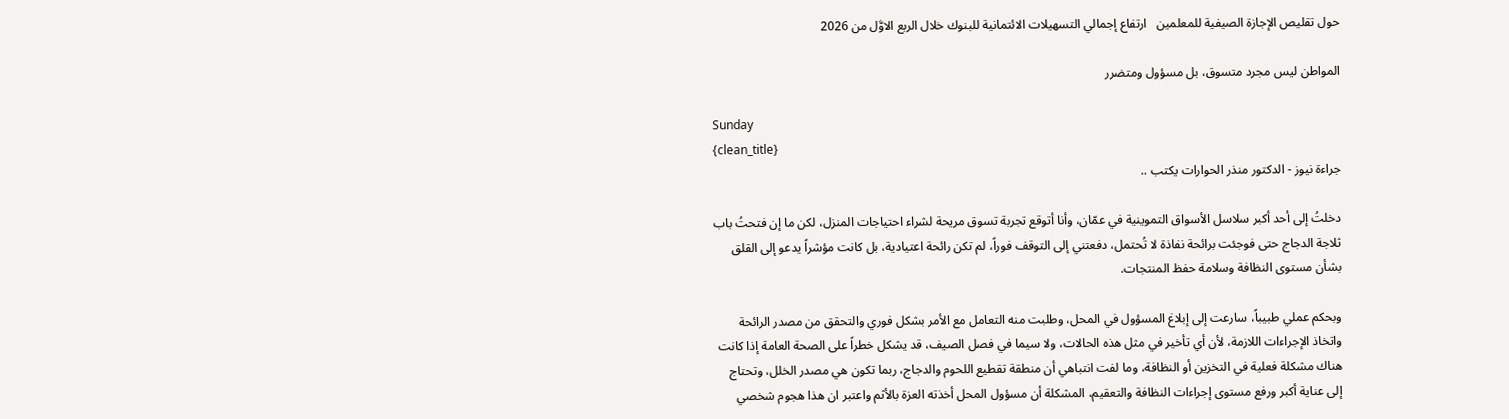حول تقليص الإجازة الصيفية للمعلمين   ارتفاع إجمالي التسهيلات الائتمانية للبنوك خلال الربع الاوَّل من 2026

المواطن ليس مجرد متسوق، بل مسؤول ومتضرر

Sunday
{clean_title}
جراءة نيوز - الدكتور منذر الحوارات يكتب ..

دخلتُ إلى أحد أكبر سلاسل الأسواق التموينية في عمّان، وأنا أتوقع تجربة تسوق مريحة لشراء احتياجات المنزل، لكن ما إن فتحتُ باب ثلاجة الدجاج حتى فوجئت برائحة نفاذة لا تُحتمل، دفعتني إلى التوقف فوراً، لم تكن رائحة اعتيادية، بل كانت مؤشراً يدعو إلى القلق بشأن مستوى النظافة وسلامة حفظ المنتجات.

وبحكم عملي طبيباً، سارعت إلى إبلاغ المسؤول في المحل، وطلبت منه التعامل مع الأمر بشكل فوري والتحقق من مصدر الرائحة واتخاذ الإجراءات اللازمة، لأن أي تأخير في مثل هذه الحالات، ولا سيما في فصل الصيف، قد يشكل خطراً على الصحة العامة إذا كانت هناك مشكلة فعلية في التخزين أو النظافة، وما لفت انتباهي أن منطقة تقطيع اللحوم والدجاج، ربما تكون هي مصدر الخلل، وتحتاج إلى عناية أكبر ورفع مستوى إجراءات النظافة والتعقيم، المشكلة أن مسؤول المحل أخذته العزة بالأثم واعتبر ان هذا هجوم شخصي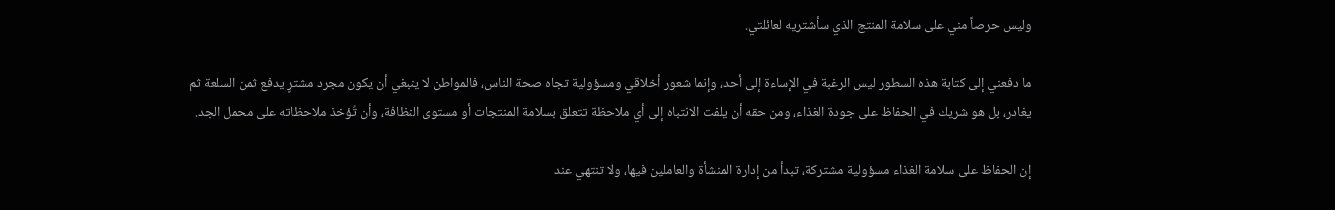وليس حرصاً مني على سلامة المنتج الذي سأشتريه لعائلتي.

ما دفعني إلى كتابة هذه السطور ليس الرغبة في الإساءة إلى أحد، وإنما شعور أخلاقي ومسؤولية تجاه صحة الناس، فالمواطن لا ينبغي أن يكون مجرد مشترٍ يدفع ثمن السلعة ثم يغادر، بل هو شريك في الحفاظ على جودة الغذاء، ومن حقه أن يلفت الانتباه إلى أي ملاحظة تتعلق بسلامة المنتجات أو مستوى النظافة، وأن تُؤخذ ملاحظاته على محمل الجد.

إن الحفاظ على سلامة الغذاء مسؤولية مشتركة، تبدأ من إدارة المنشأة والعاملين فيها، ولا تنتهي عند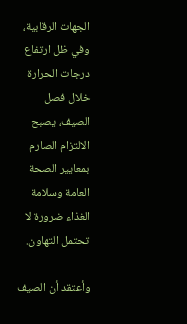الجهات الرقابية، وفي ظل ارتفاع درجات الحرارة خلال فصل الصيف، يصبح الالتزام الصارم بمعايير الصحة العامة وسلامة الغذاء ضرورة لا تحتمل التهاون.

وأعتقد أن الصيف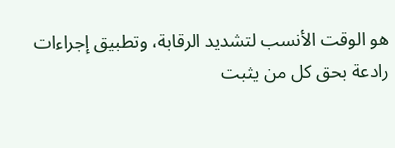هو الوقت الأنسب لتشديد الرقابة، وتطبيق إجراءات رادعة بحق كل من يثبت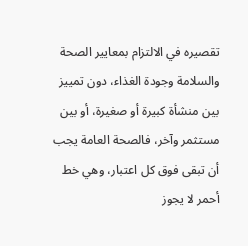تقصيره في الالتزام بمعايير الصحة والسلامة وجودة الغذاء، دون تمييز بين منشأة كبيرة أو صغيرة، أو بين مستثمر وآخر، فالصحة العامة يجب أن تبقى فوق كل اعتبار، وهي خط أحمر لا يجوز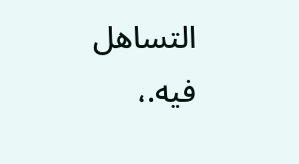التساهل فيه.،